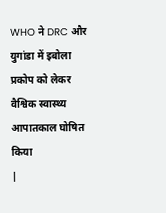WHO ने DRC और युगांडा में इबोला प्रकोप को लेकर वैश्विक स्वास्थ्य आपातकाल घोषित किया
|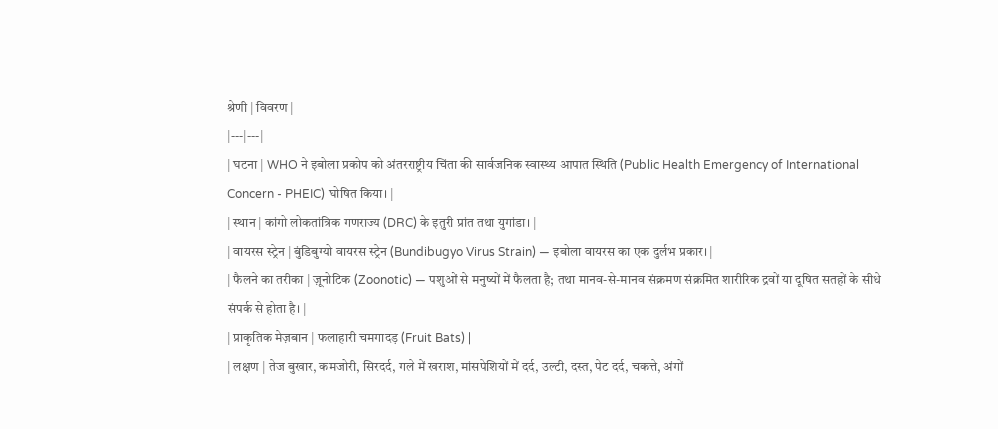श्रेणी | विवरण |
|---|---|
| घटना | WHO ने इबोला प्रकोप को अंतरराष्ट्रीय चिंता की सार्वजनिक स्वास्थ्य आपात स्थिति (Public Health Emergency of International Concern - PHEIC) घोषित किया। |
| स्थान | कांगो लोकतांत्रिक गणराज्य (DRC) के इतुरी प्रांत तथा युगांडा। |
| वायरस स्ट्रेन | बुंडिबुग्यो वायरस स्ट्रेन (Bundibugyo Virus Strain) — इबोला वायरस का एक दुर्लभ प्रकार। |
| फैलने का तरीका | ज़ूनोटिक (Zoonotic) — पशुओं से मनुष्यों में फैलता है; तथा मानव-से-मानव संक्रमण संक्रमित शारीरिक द्रवों या दूषित सतहों के सीधे संपर्क से होता है। |
| प्राकृतिक मेज़बान | फलाहारी चमगादड़ (Fruit Bats) |
| लक्षण | तेज बुखार, कमजोरी, सिरदर्द, गले में खराश, मांसपेशियों में दर्द, उल्टी, दस्त, पेट दर्द, चकत्ते, अंगों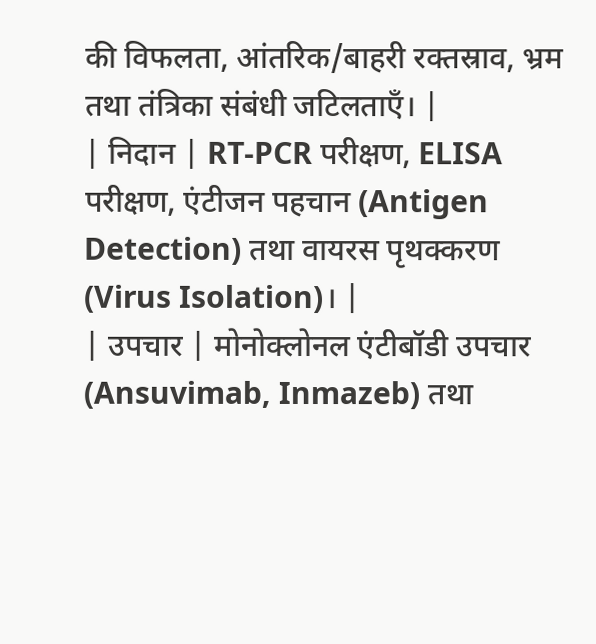की विफलता, आंतरिक/बाहरी रक्तस्राव, भ्रम तथा तंत्रिका संबंधी जटिलताएँ। |
| निदान | RT-PCR परीक्षण, ELISA परीक्षण, एंटीजन पहचान (Antigen Detection) तथा वायरस पृथक्करण (Virus Isolation)। |
| उपचार | मोनोक्लोनल एंटीबॉडी उपचार (Ansuvimab, Inmazeb) तथा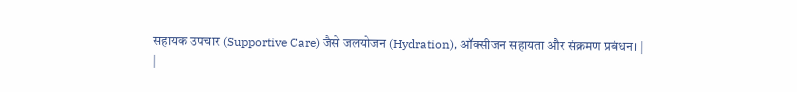सहायक उपचार (Supportive Care) जैसे जलयोजन (Hydration), ऑक्सीजन सहायता और संक्रमण प्रबंधन। |
|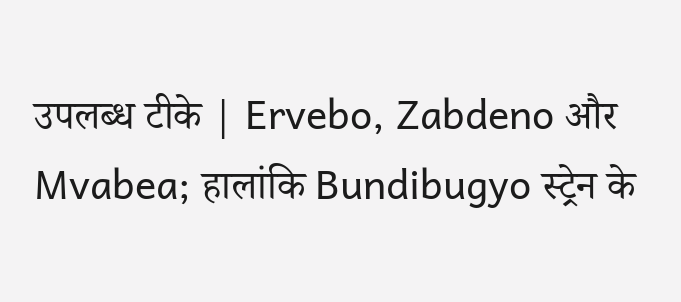उपलब्ध टीके | Ervebo, Zabdeno और Mvabea; हालांकि Bundibugyo स्ट्रेन के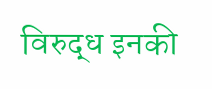विरुद्ध इनकी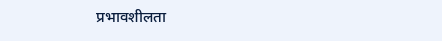प्रभावशीलता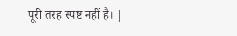पूरी तरह स्पष्ट नहीं है। |